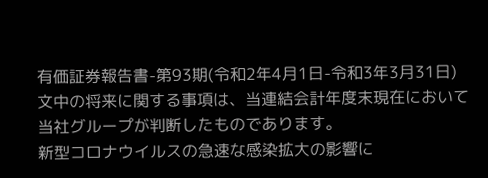有価証券報告書-第93期(令和2年4月1日-令和3年3月31日)
文中の将来に関する事項は、当連結会計年度末現在において当社グループが判断したものであります。
新型コロナウイルスの急速な感染拡大の影響に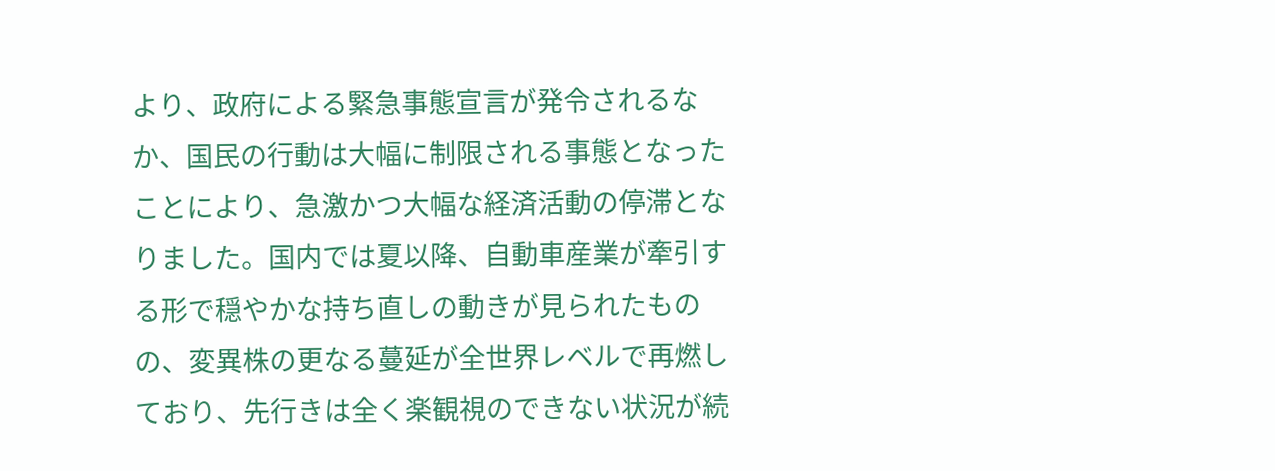より、政府による緊急事態宣言が発令されるなか、国民の行動は大幅に制限される事態となったことにより、急激かつ大幅な経済活動の停滞となりました。国内では夏以降、自動車産業が牽引する形で穏やかな持ち直しの動きが見られたものの、変異株の更なる蔓延が全世界レベルで再燃しており、先行きは全く楽観視のできない状況が続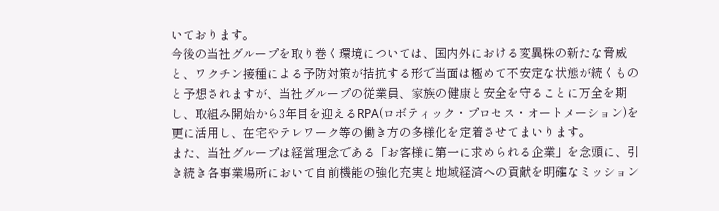いております。
今後の当社グループを取り巻く環境については、国内外における変異株の新たな脅威と、ワクチン接種による予防対策が拮抗する形で当面は極めて不安定な状態が続くものと予想されますが、当社グループの従業員、家族の健康と安全を守ることに万全を期し、取組み開始から3年目を迎えるRPA(ロボティック・プロセス・オートメーション)を更に活用し、在宅やテレワーク等の働き方の多様化を定着させてまいります。
また、当社グループは経営理念である「お客様に第一に求められる企業」を念頭に、引き続き各事業場所において自前機能の強化充実と地域経済への貢献を明確なミッション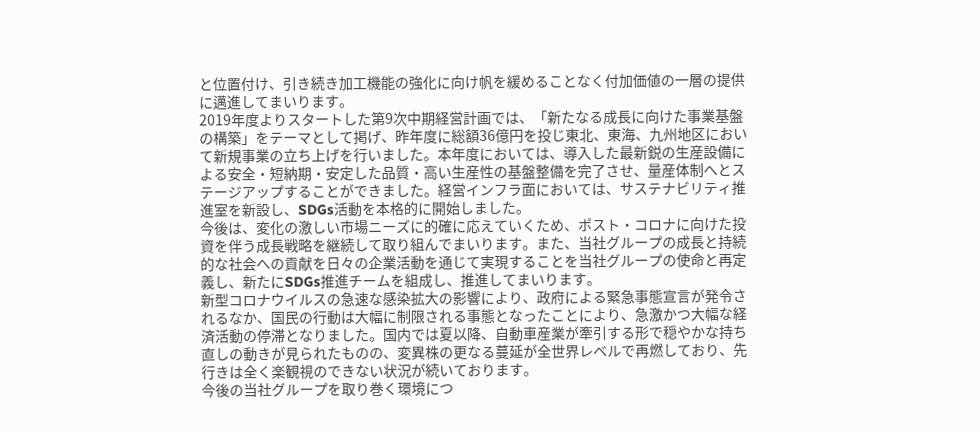と位置付け、引き続き加工機能の強化に向け帆を緩めることなく付加価値の一層の提供に邁進してまいります。
2019年度よりスタートした第9次中期経営計画では、「新たなる成長に向けた事業基盤の構築」をテーマとして掲げ、昨年度に総額36億円を投じ東北、東海、九州地区において新規事業の立ち上げを行いました。本年度においては、導入した最新鋭の生産設備による安全・短納期・安定した品質・高い生産性の基盤整備を完了させ、量産体制へとステージアップすることができました。経営インフラ面においては、サステナビリティ推進室を新設し、SDGs活動を本格的に開始しました。
今後は、変化の激しい市場ニーズに的確に応えていくため、ポスト・コロナに向けた投資を伴う成長戦略を継続して取り組んでまいります。また、当社グループの成長と持続的な社会への貢献を日々の企業活動を通じて実現することを当社グループの使命と再定義し、新たにSDGs推進チームを組成し、推進してまいります。
新型コロナウイルスの急速な感染拡大の影響により、政府による緊急事態宣言が発令されるなか、国民の行動は大幅に制限される事態となったことにより、急激かつ大幅な経済活動の停滞となりました。国内では夏以降、自動車産業が牽引する形で穏やかな持ち直しの動きが見られたものの、変異株の更なる蔓延が全世界レベルで再燃しており、先行きは全く楽観視のできない状況が続いております。
今後の当社グループを取り巻く環境につ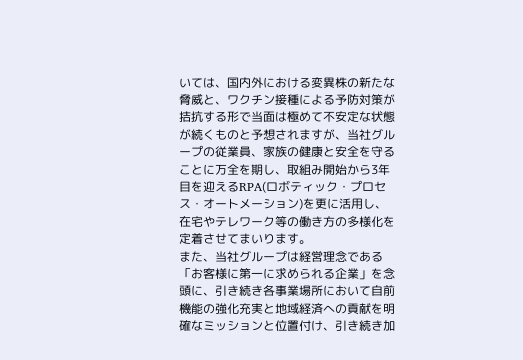いては、国内外における変異株の新たな脅威と、ワクチン接種による予防対策が拮抗する形で当面は極めて不安定な状態が続くものと予想されますが、当社グループの従業員、家族の健康と安全を守ることに万全を期し、取組み開始から3年目を迎えるRPA(ロボティック・プロセス・オートメーション)を更に活用し、在宅やテレワーク等の働き方の多様化を定着させてまいります。
また、当社グループは経営理念である「お客様に第一に求められる企業」を念頭に、引き続き各事業場所において自前機能の強化充実と地域経済への貢献を明確なミッションと位置付け、引き続き加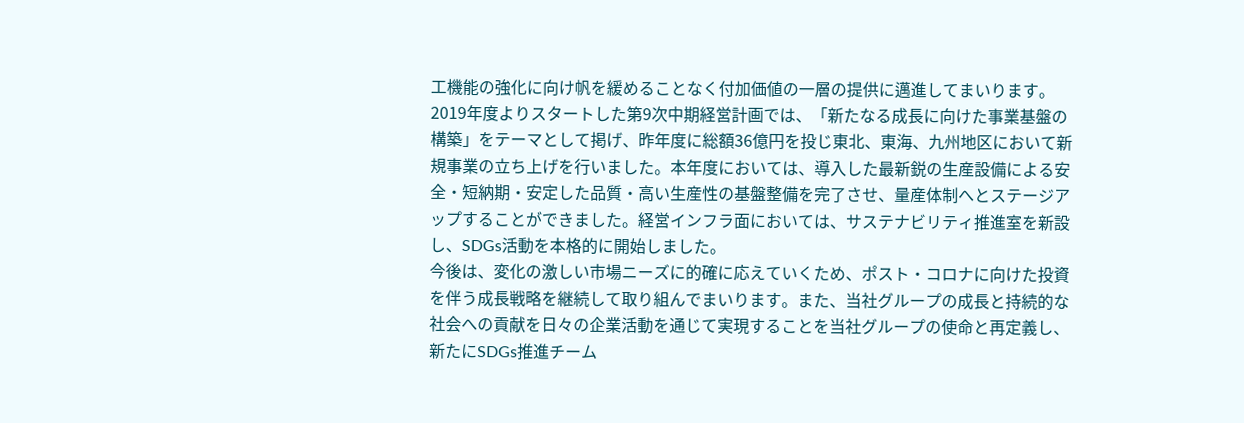工機能の強化に向け帆を緩めることなく付加価値の一層の提供に邁進してまいります。
2019年度よりスタートした第9次中期経営計画では、「新たなる成長に向けた事業基盤の構築」をテーマとして掲げ、昨年度に総額36億円を投じ東北、東海、九州地区において新規事業の立ち上げを行いました。本年度においては、導入した最新鋭の生産設備による安全・短納期・安定した品質・高い生産性の基盤整備を完了させ、量産体制へとステージアップすることができました。経営インフラ面においては、サステナビリティ推進室を新設し、SDGs活動を本格的に開始しました。
今後は、変化の激しい市場ニーズに的確に応えていくため、ポスト・コロナに向けた投資を伴う成長戦略を継続して取り組んでまいります。また、当社グループの成長と持続的な社会への貢献を日々の企業活動を通じて実現することを当社グループの使命と再定義し、新たにSDGs推進チーム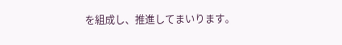を組成し、推進してまいります。